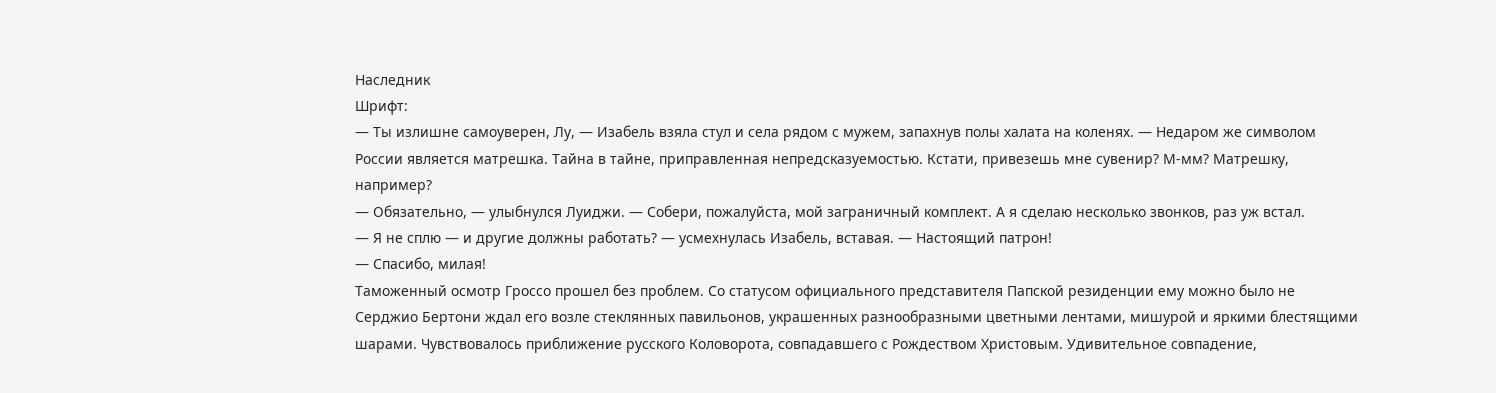Наследник
Шрифт:
— Ты излишне самоуверен, Лу, — Изабель взяла стул и села рядом с мужем, запахнув полы халата на коленях. — Недаром же символом России является матрешка. Тайна в тайне, приправленная непредсказуемостью. Кстати, привезешь мне сувенир? М-мм? Матрешку, например?
— Обязательно, — улыбнулся Луиджи. — Собери, пожалуйста, мой заграничный комплект. А я сделаю несколько звонков, раз уж встал.
— Я не сплю — и другие должны работать? — усмехнулась Изабель, вставая. — Настоящий патрон!
— Спасибо, милая!
Таможенный осмотр Гроссо прошел без проблем. Со статусом официального представителя Папской резиденции ему можно было не
Серджио Бертони ждал его возле стеклянных павильонов, украшенных разнообразными цветными лентами, мишурой и яркими блестящими шарами. Чувствовалось приближение русского Коловорота, совпадавшего с Рождеством Христовым. Удивительное совпадение,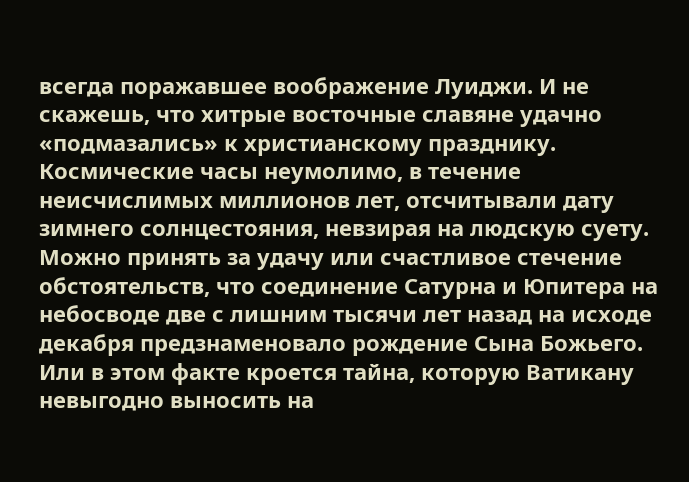всегда поражавшее воображение Луиджи. И не скажешь, что хитрые восточные славяне удачно «подмазались» к христианскому празднику. Космические часы неумолимо, в течение неисчислимых миллионов лет, отсчитывали дату зимнего солнцестояния, невзирая на людскую суету. Можно принять за удачу или счастливое стечение обстоятельств, что соединение Сатурна и Юпитера на небосводе две с лишним тысячи лет назад на исходе декабря предзнаменовало рождение Сына Божьего. Или в этом факте кроется тайна, которую Ватикану невыгодно выносить на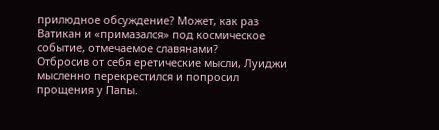прилюдное обсуждение? Может, как раз Ватикан и «примазался» под космическое событие, отмечаемое славянами?
Отбросив от себя еретические мысли, Луиджи мысленно перекрестился и попросил прощения у Папы.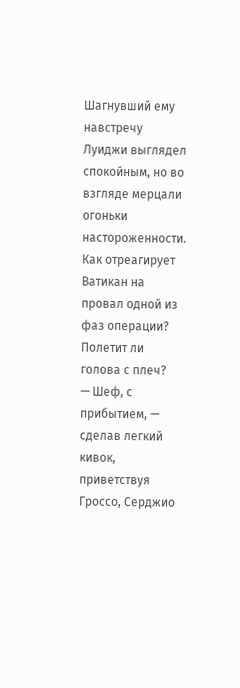Шагнувший ему навстречу Луиджи выглядел спокойным, но во взгляде мерцали огоньки настороженности. Как отреагирует Ватикан на провал одной из фаз операции? Полетит ли голова с плеч?
— Шеф, с прибытием, — сделав легкий кивок, приветствуя Гроссо, Серджио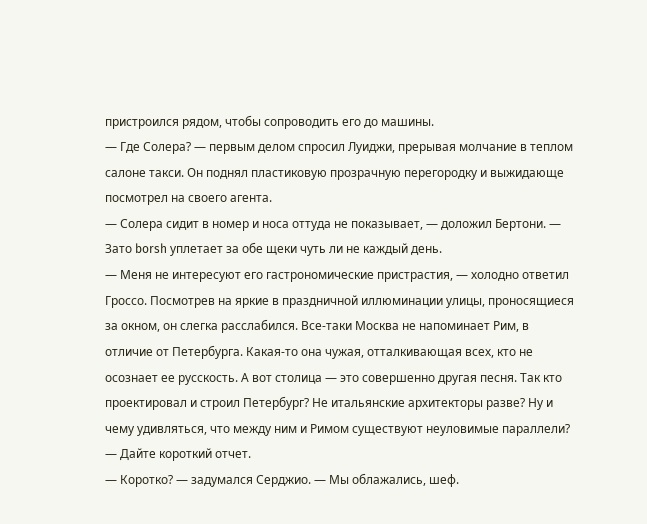пристроился рядом, чтобы сопроводить его до машины.
— Где Солера? — первым делом спросил Луиджи, прерывая молчание в теплом салоне такси. Он поднял пластиковую прозрачную перегородку и выжидающе посмотрел на своего агента.
— Солера сидит в номер и носа оттуда не показывает, — доложил Бертони. — Зато borsh уплетает за обе щеки чуть ли не каждый день.
— Меня не интересуют его гастрономические пристрастия, — холодно ответил Гроссо. Посмотрев на яркие в праздничной иллюминации улицы, проносящиеся за окном, он слегка расслабился. Все-таки Москва не напоминает Рим, в отличие от Петербурга. Какая-то она чужая, отталкивающая всех, кто не осознает ее русскость. А вот столица — это совершенно другая песня. Так кто проектировал и строил Петербург? Не итальянские архитекторы разве? Ну и чему удивляться, что между ним и Римом существуют неуловимые параллели? — Дайте короткий отчет.
— Коротко? — задумался Серджио. — Мы облажались, шеф.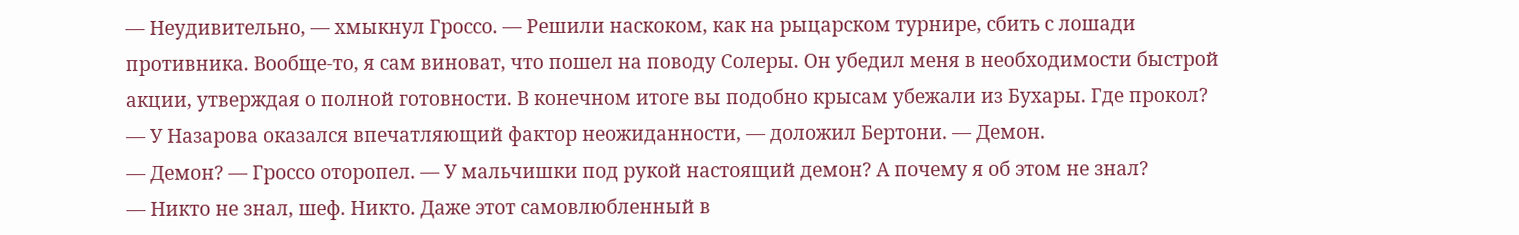— Неудивительно, — хмыкнул Гроссо. — Решили наскоком, как на рыцарском турнире, сбить с лошади противника. Вообще-то, я сам виноват, что пошел на поводу Солеры. Он убедил меня в необходимости быстрой акции, утверждая о полной готовности. В конечном итоге вы подобно крысам убежали из Бухары. Где прокол?
— У Назарова оказался впечатляющий фактор неожиданности, — доложил Бертони. — Демон.
— Демон? — Гроссо оторопел. — У мальчишки под рукой настоящий демон? А почему я об этом не знал?
— Никто не знал, шеф. Никто. Даже этот самовлюбленный в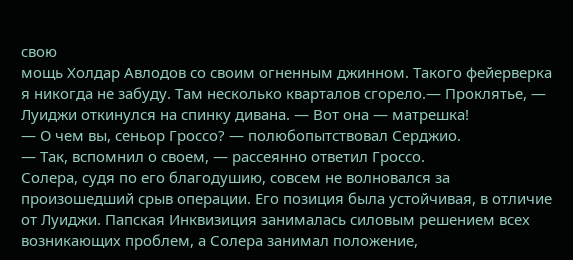свою
мощь Холдар Авлодов со своим огненным джинном. Такого фейерверка я никогда не забуду. Там несколько кварталов сгорело.— Проклятье, — Луиджи откинулся на спинку дивана. — Вот она — матрешка!
— О чем вы, сеньор Гроссо? — полюбопытствовал Серджио.
— Так, вспомнил о своем, — рассеянно ответил Гроссо.
Солера, судя по его благодушию, совсем не волновался за произошедший срыв операции. Его позиция была устойчивая, в отличие от Луиджи. Папская Инквизиция занималась силовым решением всех возникающих проблем, а Солера занимал положение,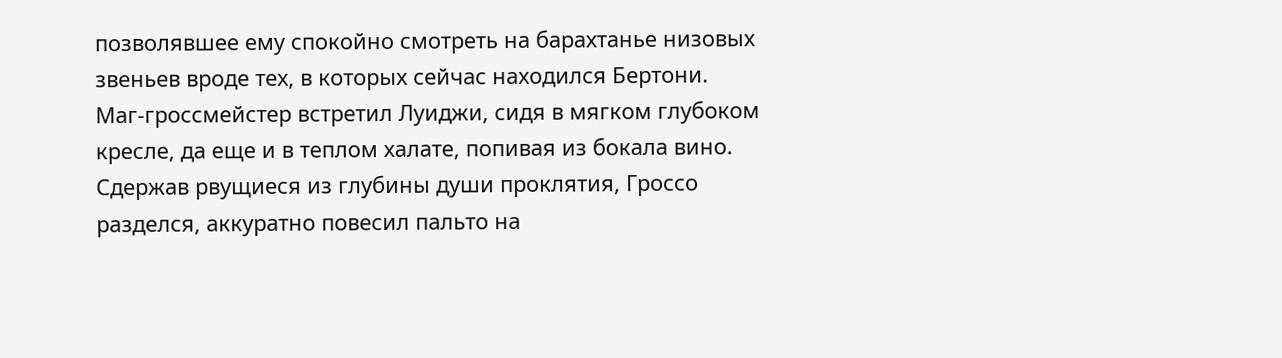позволявшее ему спокойно смотреть на барахтанье низовых звеньев вроде тех, в которых сейчас находился Бертони.
Маг-гроссмейстер встретил Луиджи, сидя в мягком глубоком кресле, да еще и в теплом халате, попивая из бокала вино. Сдержав рвущиеся из глубины души проклятия, Гроссо разделся, аккуратно повесил пальто на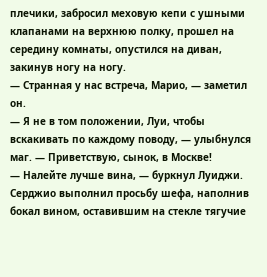плечики, забросил меховую кепи с ушными клапанами на верхнюю полку, прошел на середину комнаты, опустился на диван, закинув ногу на ногу.
— Странная у нас встреча, Марио, — заметил он.
— Я не в том положении, Луи, чтобы вскакивать по каждому поводу, — улыбнулся маг. — Приветствую, сынок, в Москве!
— Налейте лучше вина, — буркнул Луиджи.
Серджио выполнил просьбу шефа, наполнив бокал вином, оставившим на стекле тягучие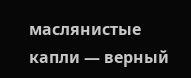маслянистые капли — верный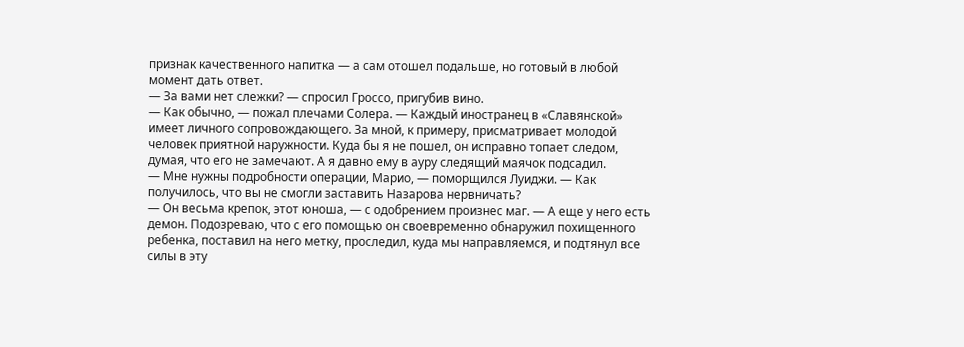признак качественного напитка — а сам отошел подальше, но готовый в любой момент дать ответ.
— За вами нет слежки? — спросил Гроссо, пригубив вино.
— Как обычно, — пожал плечами Солера. — Каждый иностранец в «Славянской» имеет личного сопровождающего. За мной, к примеру, присматривает молодой человек приятной наружности. Куда бы я не пошел, он исправно топает следом, думая, что его не замечают. А я давно ему в ауру следящий маячок подсадил.
— Мне нужны подробности операции, Марио, — поморщился Луиджи. — Как получилось, что вы не смогли заставить Назарова нервничать?
— Он весьма крепок, этот юноша, — с одобрением произнес маг. — А еще у него есть демон. Подозреваю, что с его помощью он своевременно обнаружил похищенного ребенка, поставил на него метку, проследил, куда мы направляемся, и подтянул все силы в эту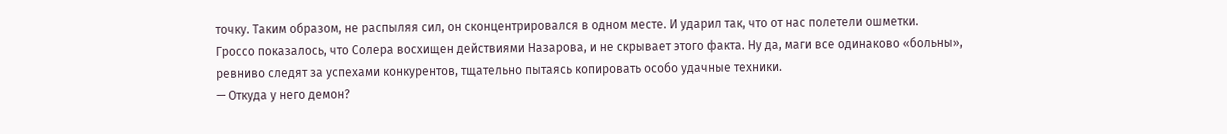точку. Таким образом, не распыляя сил, он сконцентрировался в одном месте. И ударил так, что от нас полетели ошметки.
Гроссо показалось, что Солера восхищен действиями Назарова, и не скрывает этого факта. Ну да, маги все одинаково «больны», ревниво следят за успехами конкурентов, тщательно пытаясь копировать особо удачные техники.
— Откуда у него демон?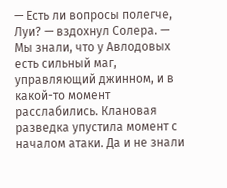— Есть ли вопросы полегче, Луи? — вздохнул Солера. — Мы знали, что у Авлодовых есть сильный маг, управляющий джинном, и в какой-то момент расслабились. Клановая разведка упустила момент с началом атаки. Да и не знали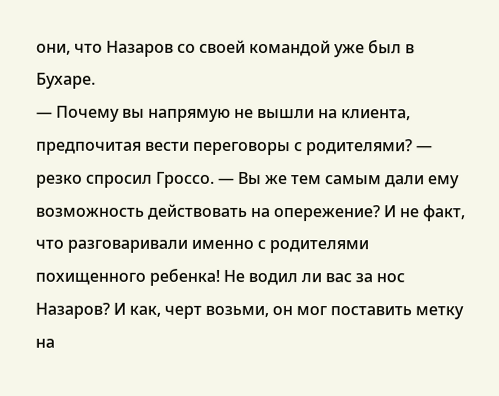они, что Назаров со своей командой уже был в Бухаре.
— Почему вы напрямую не вышли на клиента, предпочитая вести переговоры с родителями? — резко спросил Гроссо. — Вы же тем самым дали ему возможность действовать на опережение? И не факт, что разговаривали именно с родителями похищенного ребенка! Не водил ли вас за нос Назаров? И как, черт возьми, он мог поставить метку на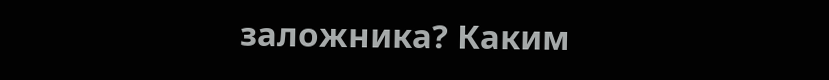заложника? Каким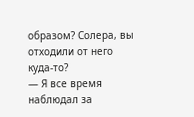образом? Солера, вы отходили от него куда-то?
— Я все время наблюдал за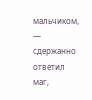мальчиком, — сдержанно ответил маг,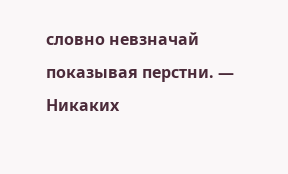словно невзначай показывая перстни. — Никаких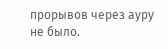прорывов через ауру не было.